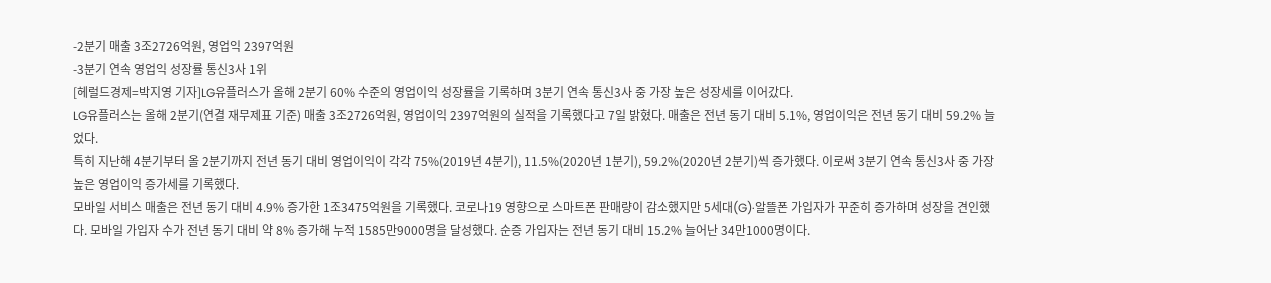-2분기 매출 3조2726억원, 영업익 2397억원
-3분기 연속 영업익 성장률 통신3사 1위
[헤럴드경제=박지영 기자]LG유플러스가 올해 2분기 60% 수준의 영업이익 성장률을 기록하며 3분기 연속 통신3사 중 가장 높은 성장세를 이어갔다.
LG유플러스는 올해 2분기(연결 재무제표 기준) 매출 3조2726억원, 영업이익 2397억원의 실적을 기록했다고 7일 밝혔다. 매출은 전년 동기 대비 5.1%, 영업이익은 전년 동기 대비 59.2% 늘었다.
특히 지난해 4분기부터 올 2분기까지 전년 동기 대비 영업이익이 각각 75%(2019년 4분기), 11.5%(2020년 1분기), 59.2%(2020년 2분기)씩 증가했다. 이로써 3분기 연속 통신3사 중 가장 높은 영업이익 증가세를 기록했다.
모바일 서비스 매출은 전년 동기 대비 4.9% 증가한 1조3475억원을 기록했다. 코로나19 영향으로 스마트폰 판매량이 감소했지만 5세대(G)·알뜰폰 가입자가 꾸준히 증가하며 성장을 견인했다. 모바일 가입자 수가 전년 동기 대비 약 8% 증가해 누적 1585만9000명을 달성했다. 순증 가입자는 전년 동기 대비 15.2% 늘어난 34만1000명이다.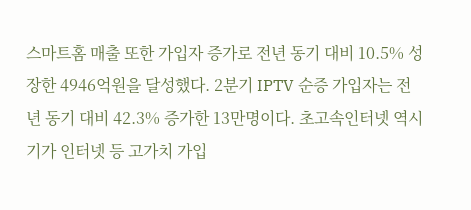스마트홈 매출 또한 가입자 증가로 전년 동기 대비 10.5% 성장한 4946억원을 달성했다. 2분기 IPTV 순증 가입자는 전년 동기 대비 42.3% 증가한 13만명이다. 초고속인터넷 역시 기가 인터넷 등 고가치 가입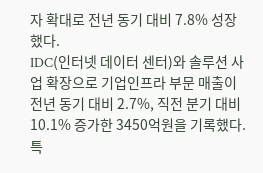자 확대로 전년 동기 대비 7.8% 성장했다.
IDC(인터넷 데이터 센터)와 솔루션 사업 확장으로 기업인프라 부문 매출이 전년 동기 대비 2.7%, 직전 분기 대비 10.1% 증가한 3450억원을 기록했다. 특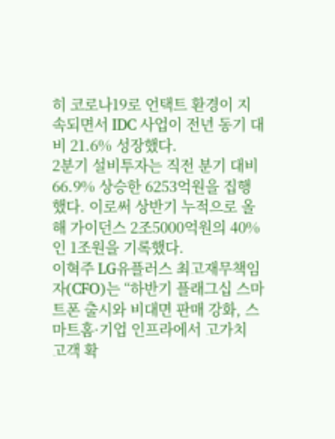히 코로나19로 언택트 환경이 지속되면서 IDC 사업이 전년 동기 대비 21.6% 성장했다.
2분기 설비투자는 직전 분기 대비 66.9% 상승한 6253억원을 집행했다. 이로써 상반기 누적으로 올해 가이던스 2조5000억원의 40%인 1조원을 기록했다.
이혁주 LG유플러스 최고재무책임자(CFO)는 “하반기 플래그십 스마트폰 출시와 비대면 판매 강화, 스마트홈·기업 인프라에서 고가치 고객 확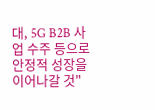대, 5G B2B 사업 수주 등으로 안정적 성장을 이어나갈 것"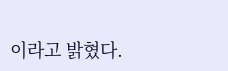이라고 밝혔다.